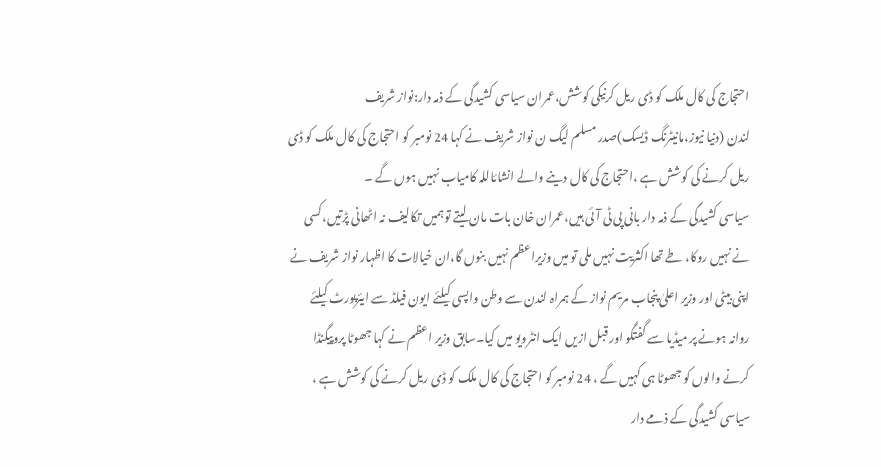احتجاج کی کال ملک کو ڈی ریل کرنیکی کوشش،عمران سیاسی کشیدگی کے ذمہ دار:نواز شریف
لندن (دنیا نیوز،مانیٹرنگ ڈیسک)صدر مسلم لیگ ن نواز شریف نے کہا 24 نومبر کو احتجاج کی کال ملک کو ڈی ریل کرنے کی کوشش ہے ،احتجاج کی کال دینے والے انشائاللہ کامیاب نہیں ہوں گے ۔
سیاسی کشیدگی کے ذمہ دار بانی پی ٹی آئی ہیں،عمران خان بات مان لیتے توہمیں تکالیف نہ اٹھانی پڑتیں،کسی نے نہیں روکا، طے تھا اکثریت نہیں ملی تو میں وزیراعظم نہیں بنوں گا،ان خیالات کا اظہار نواز شریف نے اپنی بیٹی اور وزیر اعلیٰ پنجاب مریم نواز کے ہمراہ لندن سے وطن واپسی کیلئے ایون فیلڈ سے ایئرپورٹ کیلئے روانہ ہونے پر میڈیا سے گفتگو اور قبل ازیں ایک انٹرویو میں کیا۔سابق وزیر اعظم نے کہا جھوٹا پروپیگنڈا کرنے والوں کو جھوٹا ہی کہیں گے ، 24 نومبر کو احتجاج کی کال ملک کو ڈی ریل کرنے کی کوشش ہے ، سیاسی کشیدگی کے ذمے دار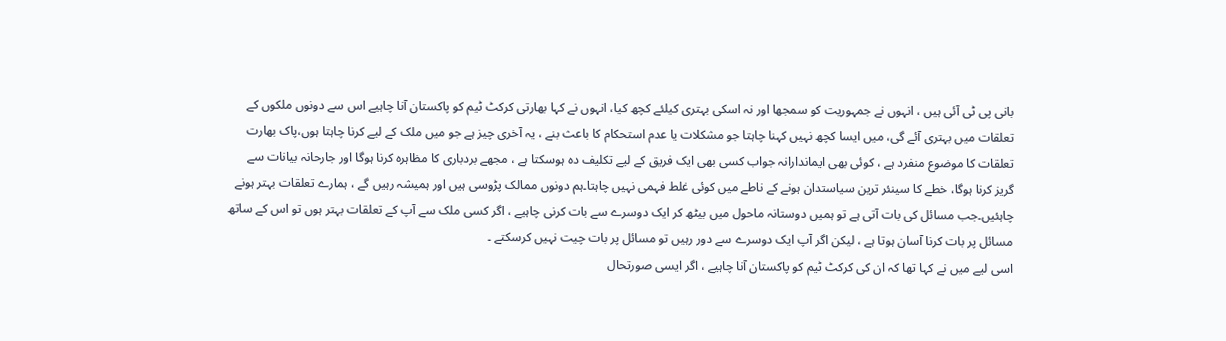بانی پی ٹی آئی ہیں ، انہوں نے جمہوریت کو سمجھا اور نہ اسکی بہتری کیلئے کچھ کیا، انہوں نے کہا بھارتی کرکٹ ٹیم کو پاکستان آنا چاہیے اس سے دونوں ملکوں کے تعلقات میں بہتری آئے گی، میں ایسا کچھ نہیں کہنا چاہتا جو مشکلات یا عدم استحکام کا باعث بنے ، یہ آخری چیز ہے جو میں ملک کے لیے کرنا چاہتا ہوں،پاک بھارت تعلقات کا موضوع منفرد ہے ، کوئی بھی ایماندارانہ جواب کسی بھی ایک فریق کے لیے تکلیف دہ ہوسکتا ہے ، مجھے بردباری کا مظاہرہ کرنا ہوگا اور جارحانہ بیانات سے گریز کرنا ہوگا، خطے کا سینئر ترین سیاستدان ہونے کے ناطے میں کوئی غلط فہمی نہیں چاہتا۔ہم دونوں ممالک پڑوسی ہیں اور ہمیشہ رہیں گے ، ہمارے تعلقات بہتر ہونے چاہئیں۔جب مسائل کی بات آتی ہے تو ہمیں دوستانہ ماحول میں بیٹھ کر ایک دوسرے سے بات کرنی چاہیے ، اگر کسی ملک سے آپ کے تعلقات بہتر ہوں تو اس کے ساتھ مسائل پر بات کرنا آسان ہوتا ہے ، لیکن اگر آپ ایک دوسرے سے دور رہیں تو مسائل پر بات چیت نہیں کرسکتے ۔
اسی لیے میں نے کہا تھا کہ ان کی کرکٹ ٹیم کو پاکستان آنا چاہیے ، اگر ایسی صورتحال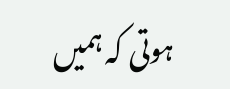ہوتی کہ ہمیں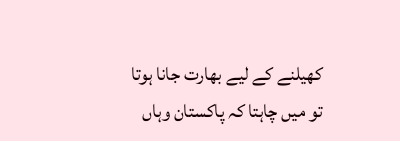کھیلنے کے لیے بھارت جانا ہوتا تو میں چاہتا کہ پاکستان وہاں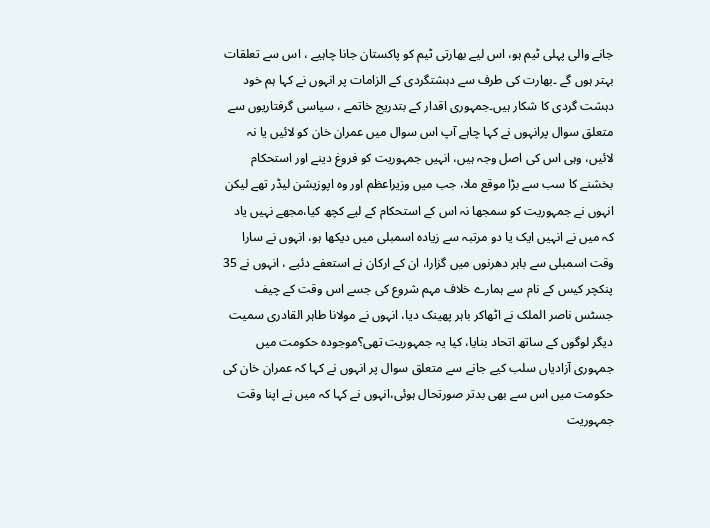جانے والی پہلی ٹیم ہو، اس لیے بھارتی ٹیم کو پاکستان جانا چاہیے ، اس سے تعلقات بہتر ہوں گے ۔بھارت کی طرف سے دہشتگردی کے الزامات پر انہوں نے کہا ہم خود دہشت گردی کا شکار ہیں۔جمہوری اقدار کے بتدریج خاتمے ، سیاسی گرفتاریوں سے متعلق سوال پرانہوں نے کہا چاہے آپ اس سوال میں عمران خان کو لائیں یا نہ لائیں، وہی اس کی اصل وجہ ہیں، انہیں جمہوریت کو فروغ دینے اور استحکام بخشنے کا سب سے بڑا موقع ملا، جب میں وزیراعظم اور وہ اپوزیشن لیڈر تھے لیکن انہوں نے جمہوریت کو سمجھا نہ اس کے استحکام کے لیے کچھ کیا،مجھے نہیں یاد کہ میں نے انہیں ایک یا دو مرتبہ سے زیادہ اسمبلی میں دیکھا ہو، انہوں نے سارا وقت اسمبلی سے باہر دھرنوں میں گزارا، ان کے ارکان نے استعفے دئیے ، انہوں نے 35 پنکچر کیس کے نام سے ہمارے خلاف مہم شروع کی جسے اس وقت کے چیف جسٹس ناصر الملک نے اٹھاکر باہر پھینک دیا، انہوں نے مولانا طاہر القادری سمیت دیگر لوگوں کے ساتھ اتحاد بنایا، کیا یہ جمہوریت تھی؟موجودہ حکومت میں جمہوری آزادیاں سلب کیے جانے سے متعلق سوال پر انہوں نے کہا کہ عمران خان کی حکومت میں اس سے بھی بدتر صورتحال ہوئی،انہوں نے کہا کہ میں نے اپنا وقت جمہوریت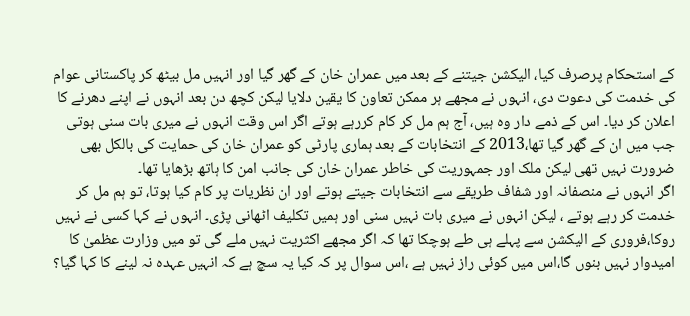کے استحکام پرصرف کیا، الیکشن جیتنے کے بعد میں عمران خان کے گھر گیا اور انہیں مل بیٹھ کر پاکستانی عوام کی خدمت کی دعوت دی، انہوں نے مجھے ہر ممکن تعاون کا یقین دلایا لیکن کچھ دن بعد انہوں نے اپنے دھرنے کا اعلان کر دیا۔ اس کے ذمے دار وہ ہیں، آج ہم مل کر کام کررہے ہوتے اگر اس وقت انہوں نے میری بات سنی ہوتی جب میں ان کے گھر گیا تھا،2013 کے انتخابات کے بعد ہماری پارٹی کو عمران خان کی حمایت کی بالکل بھی ضرورت نہیں تھی لیکن ملک اور جمہوریت کی خاطر عمران خان کی جانب امن کا ہاتھ بڑھایا تھا۔
اگر انہوں نے منصفانہ اور شفاف طریقے سے انتخابات جیتے ہوتے اور ان نظریات پر کام کیا ہوتا، تو ہم مل کر خدمت کر رہے ہوتے ، لیکن انہوں نے میری بات نہیں سنی اور ہمیں تکلیف اٹھانی پڑی۔ انہوں نے کہا کسی نے نہیں روکا،فروری کے الیکشن سے پہلے ہی طے ہوچکا تھا کہ اگر مجھے اکثریت نہیں ملے گی تو میں وزارت عظمیٰ کا امیدوار نہیں بنوں گا،اس میں کوئی راز نہیں ہے ،اس سوال پر کہ کیا یہ سچ ہے کہ انہیں عہدہ نہ لینے کا کہا گیا؟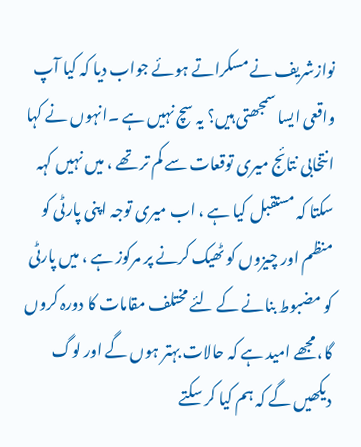نوازشریف نے مسکراتے ہوئے جواب دیا کہ کیا آپ واقعی ایسا سمجھتی ہیں؟ یہ سچ نہیں ہے ۔انہوں نے کہا انتخابی نتائج میری توقعات سے کم تر تھے ، میں نہیں کہہ سکتا کہ مستقبل کیا ہے ، اب میری توجہ اپنی پارٹی کو منظم اور چیزوں کو ٹھیک کرنے پر مرکوز ہے ، میں پارٹی کو مضبوط بنانے کے لئے مختلف مقامات کا دورہ کروں گا، مجھے امید ہے کہ حالات بہتر ہوں گے اور لوگ دیکھیں گے کہ ہم کیا کر سکتے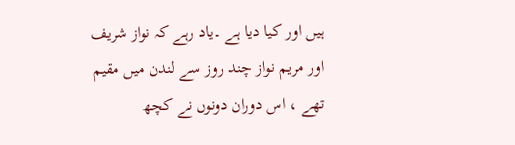ہیں اور کیا دیا ہے ۔یاد رہے کہ نواز شریف اور مریم نواز چند روز سے لندن میں مقیم تھے ، اس دوران دونوں نے کچھ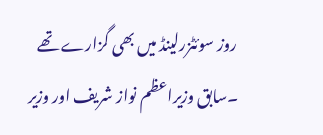روز سوئٹزرلینڈ میں بھی گزارے تھے ۔سابق وزیراعظم نواز شریف اور وزیر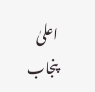اعلیٰ پنجاب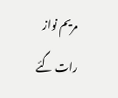مریم نواز رات گئے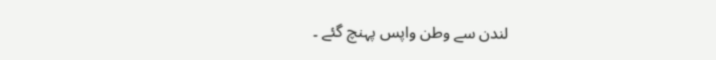لندن سے وطن واپس پہنچ گئے ۔